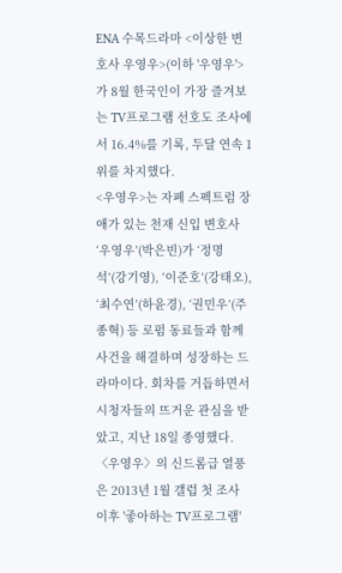ENA 수목드라마 <이상한 변호사 우영우>(이하 '우영우'>가 8월 한국인이 가장 즐겨보는 TV프로그램 선호도 조사에서 16.4%를 기록, 두달 연속 1위를 차지했다.
<우영우>는 자폐 스펙트럼 장애가 있는 천재 신입 변호사 ‘우영우’(박은빈)가 ‘정명석’(강기영), ‘이준호’(강태오), ‘최수연’(하윤경), ‘권민우’(주종혁) 등 로펌 동료들과 함께 사건을 해결하며 성장하는 드라마이다. 회차를 거듭하면서 시청자들의 뜨거운 관심을 받았고, 지난 18일 종영했다.
〈우영우〉의 신드롬급 열풍은 2013년 1월 갤럽 첫 조사 이후 '좋아하는 TV프로그램'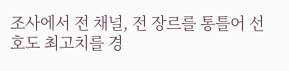조사에서 전 채널, 전 장르를 통틀어 선호도 최고치를 경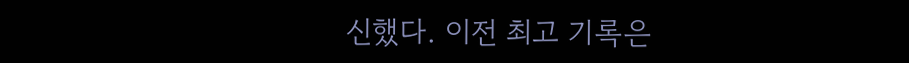신했다. 이전 최고 기록은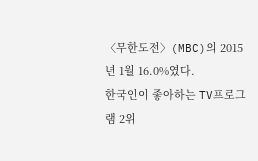〈무한도전〉(MBC)의 2015년 1월 16.0%였다.
한국인이 좋아하는 TV프로그램 2위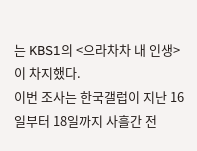는 KBS1의 <으라차차 내 인생>이 차지했다.
이번 조사는 한국갤럽이 지난 16일부터 18일까지 사흘간 전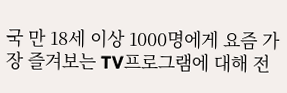국 만 18세 이상 1000명에게 요즘 가장 즐겨보는 TV프로그램에 대해 전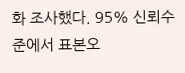화 조사했다. 95% 신뢰수준에서 표본오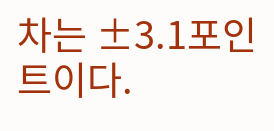차는 ±3.1포인트이다.